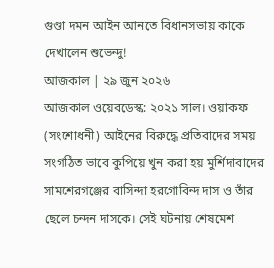গুণ্ডা দমন আইন আনতে বিধানসভায় কাকে দেখালেন শুভেন্দু!
আজকাল | ২৯ জুন ২০২৬
আজকাল ওয়েবডেস্ক: ২০২১ সাল। ওয়াকফ (সংশোধনী) আইনের বিরুদ্ধে প্রতিবাদের সময় সংগঠিত ভাবে কুপিয়ে খুন করা হয় মুর্শিদাবাদের সামশেরগঞ্জের বাসিন্দা হরগোবিন্দ দাস ও তাঁর ছেলে চন্দন দাসকে। সেই ঘটনায় শেষমেশ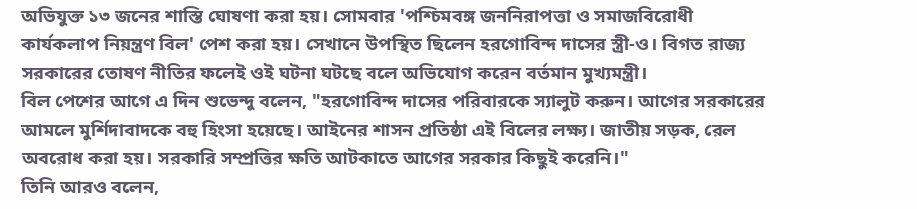অভিযুক্ত ১৩ জনের শাস্তি ঘোষণা করা হয়। সোমবার 'পশ্চিমবঙ্গ জননিরাপত্তা ও সমাজবিরোধী কার্যকলাপ নিয়ন্ত্রণ বিল' পেশ করা হয়। সেখানে উপস্থিত ছিলেন হরগোবিন্দ দাসের স্ত্রী-ও। বিগত রাজ্য সরকারের তোষণ নীতির ফলেই ওই ঘটনা ঘটছে বলে অভিযোগ করেন বর্তমান মুখ্যমন্ত্রী।
বিল পেশের আগে এ দিন শুভেন্দু বলেন, "হরগোবিন্দ দাসের পরিবারকে স্যালুট করুন। আগের সরকারের আমলে মুর্শিদাবাদকে বহু হিংসা হয়েছে। আইনের শাসন প্রতিষ্ঠা এই বিলের লক্ষ্য। জাতীয় সড়ক, রেল অবরোধ করা হয়। সরকারি সম্প্রত্তির ক্ষতি আটকাতে আগের সরকার কিছুই করেনি।"
তিনি আরও বলেন,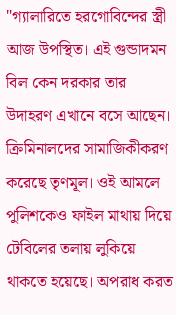"গ্যালারিতে হরগোবিন্দের স্ত্রী আজ উপস্থিত। এই গুন্ডাদমন বিল কেন দরকার তার উদাহরণ এখানে বসে আছেন। ক্রিমিনালদের সামাজিকীকরণ করেছে তৃণমূল। ওই আমলে পুলিশকেও ফাইল মাথায় দিয়ে টেবিলের তলায় লুকিয়ে থাকতে হয়েছে। অপরাধ করত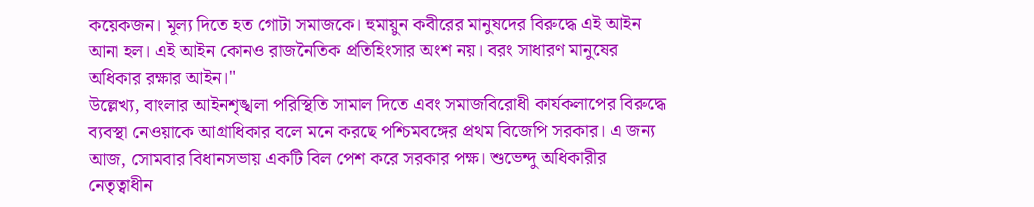কয়েকজন। মূল্য দিতে হত গোটা সমাজকে। হুমায়ুন কবীরের মানুষদের বিরুদ্ধে এই আইন আনা হল। এই আইন কোনও রাজনৈতিক প্রতিহিংসার অংশ নয়। বরং সাধারণ মানুষের অধিকার রক্ষার আইন।"
উল্লেখ্য, বাংলার আইনশৃঙ্খলা পরিস্থিতি সামাল দিতে এবং সমাজবিরোধী কার্যকলাপের বিরুদ্ধে ব্যবস্থা নেওয়াকে আগ্রাধিকার বলে মনে করছে পশ্চিমবঙ্গের প্রথম বিজেপি সরকার। এ জন্য আজ, সোমবার বিধানসভায় একটি বিল পেশ করে সরকার পক্ষ। শুভেন্দু অধিকারীর নেতৃত্বাধীন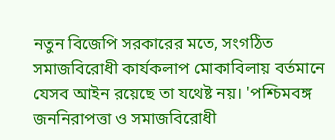নতুন বিজেপি সরকারের মতে, সংগঠিত সমাজবিরোধী কার্যকলাপ মোকাবিলায় বর্তমানে যেসব আইন রয়েছে তা যথেষ্ট নয়। 'পশ্চিমবঙ্গ জননিরাপত্তা ও সমাজবিরোধী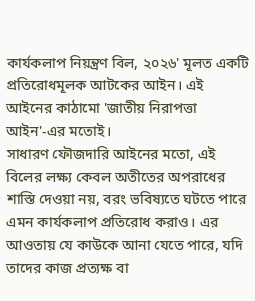কার্যকলাপ নিয়ন্ত্রণ বিল, ২০২৬' মূলত একটি প্রতিরোধমূলক আটকের আইন। এই আইনের কাঠামো 'জাতীয় নিরাপত্তা আইন'-এর মতোই।
সাধারণ ফৌজদারি আইনের মতো, এই বিলের লক্ষ্য কেবল অতীতের অপরাধের শাস্তি দেওয়া নয়, বরং ভবিষ্যতে ঘটতে পারে এমন কার্যকলাপ প্রতিরোধ করাও। এর আওতায় যে কাউকে আনা যেতে পারে, যদি তাদের কাজ প্রত্যক্ষ বা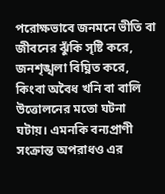পরোক্ষভাবে জনমনে ভীতি বা জীবনের ঝুঁকি সৃষ্টি করে, জনশৃঙ্খলা বিঘ্নিত করে, কিংবা অবৈধ খনি বা বালি উত্তোলনের মতো ঘটনা ঘটায়। এমনকি বন্যপ্রাণী সংক্রান্ত অপরাধও এর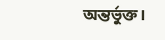অন্তর্ভুক্ত।